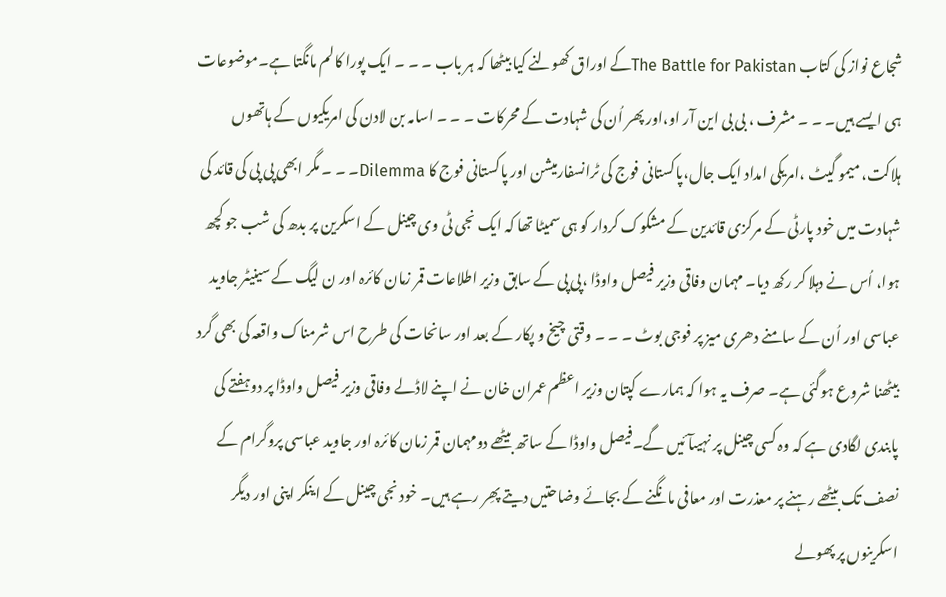شجاع نواز کی کتاب The Battle for Pakistanکے اوراق کھولنے کیا بیٹھا کہ ہر باب ۔ ۔ ۔ ایک پورا کالم مانگتا ہے۔موضوعات ہی ایسے ہیں۔ ۔ ۔ مشرف ، بی بی این آر او،اور پھر اُن کی شہادت کے محرکات ۔ ۔ ۔ اسامہ بن لادن کی امریکیوں کے ہاتھوں ہلاکت، میمو گیٹ ،امریکی امداد ایک جال،پاکستانی فوج کی ٹرانسفارمیشن اور پاکستانی فوج کا Dilemma۔ ۔ ۔ مگر ابھی پی پی کی قائد کی شہادت میں خود پارٹی کے مرکزی قائدین کے مشکوک کردار کو ہی سمیٹا تھا کہ ایک نجی ٹی وی چینل کے اسکرین پر بدھ کی شب جو کچھ ہوا، اُس نے دہلا کر رکھ دیا۔ مہمان وفاقی وزیر فیصل واوڈا ،پی پی کے سابق وزیر اطلاعات قمر زمان کائرہ اور ن لیگ کے سینیٹر جاوید عباسی اور اُن کے سامنے دھری میز پر فوجی بوٹ ۔ ۔ ۔ وقتی چیخ و پکار کے بعد اور سانحات کی طرح اس شرمناک واقعہ کی بھی گرد بیٹھنا شروع ہوگئی ہے۔ صرف یہ ہوا کہ ہمارے کپتان وزیر اعظم عمران خان نے اپنے لاڈلے وفاقی وزیر فیصل واوڈا پر دوہفتے کی پابندی لگادی ہے کہ وہ کسی چینل پر نہیںآئیں گے۔فیصل واوڈا کے ساتھ بیٹھے دومہمان قمر زمان کائرہ اور جاوید عباسی پروگرام کے نصف تک بیٹھے رہنے پر معذرت اور معافی مانگنے کے بجائے وضاحتیں دیتے پھِر رہے ہیں۔ خود نجی چینل کے اینکر اپنی اور دیگر اسکرینوں پر پھولے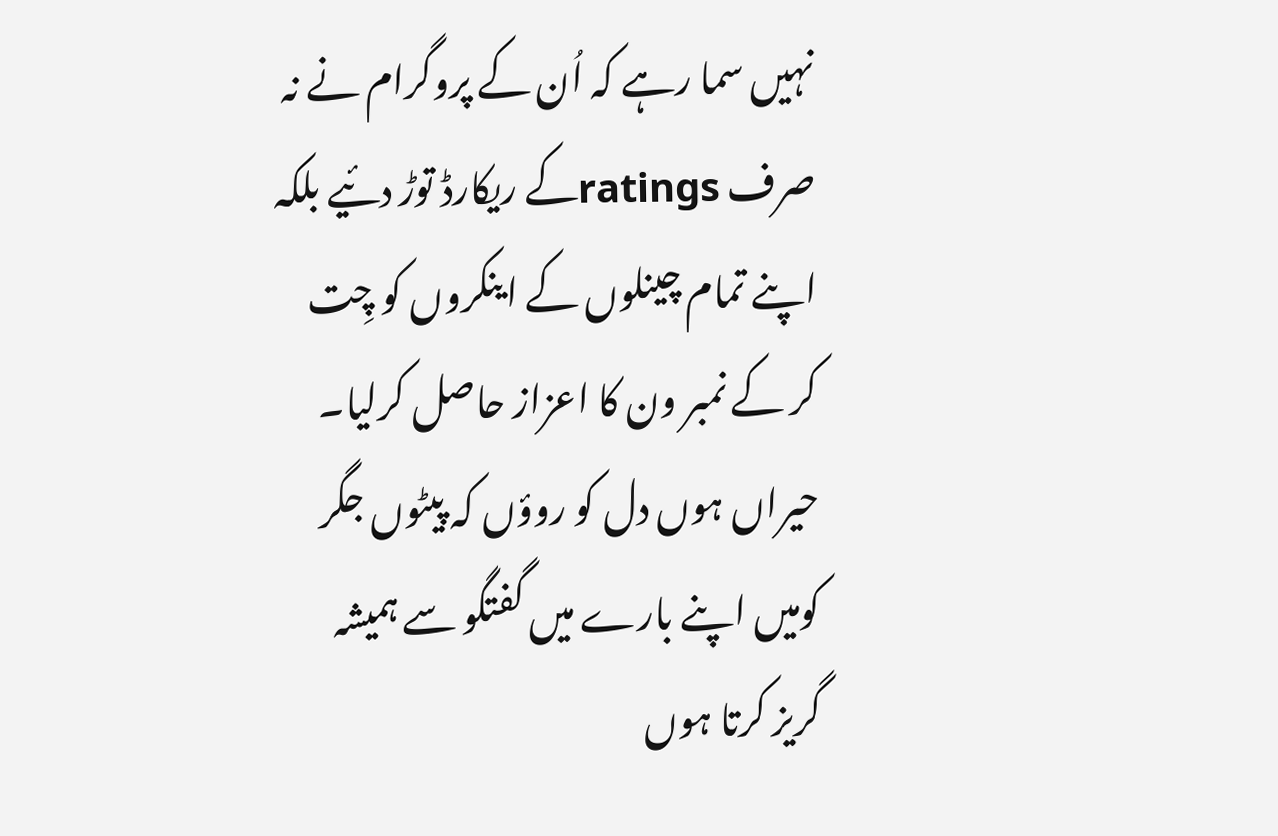نہیں سما رہے کہ اُن کے پروگرام نے نہ صرف ratingsکے ریکارڈ توڑ دئیے بلکہ اپنے تمام چینلوں کے اینکروں کو چِت کر کے نمبر ون کا اعزاز حاصل کرلیا۔ حیراں ہوں دل کو روؤں کہ پیٹوں جگر کومیں اپنے بارے میں گفتگو سے ہمیشہ گریز کرتا ہوں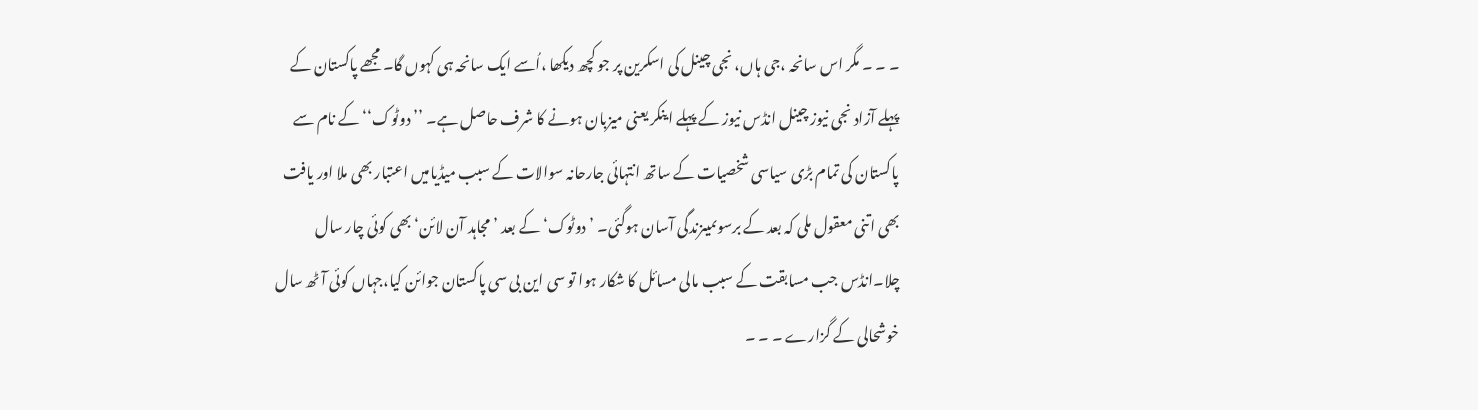۔ ۔ ۔ مگر اس سانحہ ،جی ہاں، نجی چینل کی اسکرین پر جو کچھ دیکھا ،اُسے ایک سانحہ ہی کہوں گا۔ مجھے پاکستان کے پہلے آزاد نجی نیوز چینل انڈس نیوز کے پہلے اینکر یعنی میزبان ہونے کا شرف حاصل ہے۔ ’’دوٹوک‘‘ کے نام سے پاکستان کی تمام بڑی سیاسی شخصیات کے ساتھ انتہائی جارحانہ سوالات کے سبب میڈیامیں اعتبار بھی ملا اور یافت بھی اتنی معقول ملی کہ بعد کے برسوںمیںزندگی آسان ہوگئی۔ ’دوٹوک‘ کے بعد ’مجاہد آن لائن‘ بھی کوئی چار سال چلا۔انڈس جب مسابقت کے سبب مالی مسائل کا شکار ہوا تو سی این بی سی پاکستان جوائن کیا،جہاں کوئی آٹھ سال خوشحالی کے گزارے ۔ ۔ ۔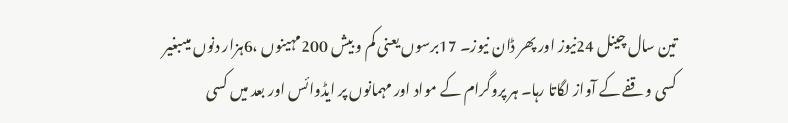تین سال چینل 24نیوز اور پھر ڈان نیوز۔ 17برسوں یعنی کم و بیش 200مہینوں ،6ہزار دنوں میںبغیر کسی وقفے کے آواز لگاتا رہا۔ ہر پروگرام کے مواد اور مہمانوں پر ایڈوائس اور بعد میں کسی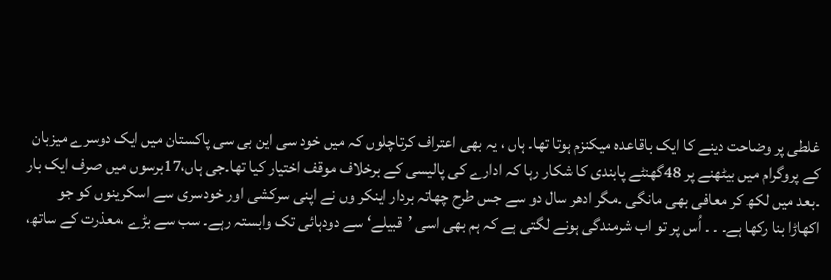غلطی پر وضاحت دینے کا ایک باقاعدہ میکنزم ہوتا تھا۔ ہاں ، یہ بھی اعتراف کرتاچلوں کہ میں خود سی این بی سی پاکستان میں ایک دوسرے میزبان کے پروگرام میں بیٹھنے پر 48گھنٹے پابندی کا شکار رہا کہ ادارے کی پالیسی کے برخلاف موقف اختیار کیا تھا۔جی ہاں،17برسوں میں صرف ایک بار ۔بعد میں لکھ کر معافی بھی مانگی ۔مگر ادھر سال دو سے جس طرح چھاتہ بردار اینکر وں نے اپنی سرکشی اور خودسری سے اسکرینوں کو جو اکھاڑا بنا رکھا ہے۔ ۔ ۔ اُس پر تو اب شرمندگی ہونے لگتی ہے کہ ہم بھی اسی ’قبیلے‘ سے دودہائی تک وابستہ رہے۔ سب سے بڑے ،معذرت کے ساتھ،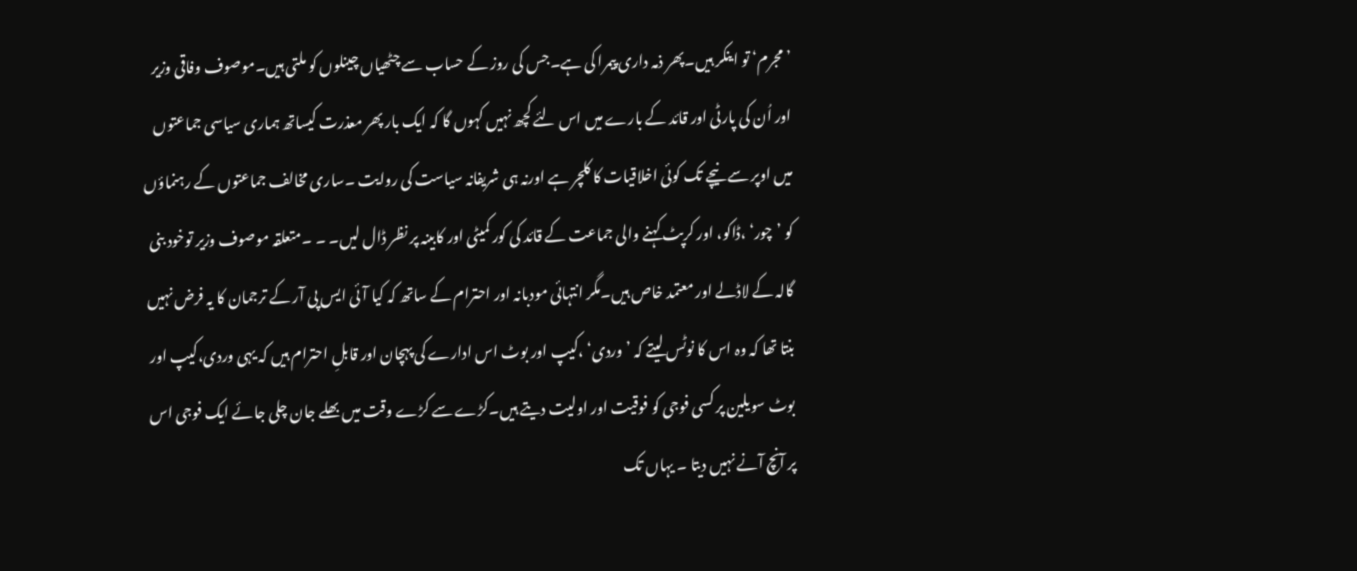’مجرم‘ تو اینکر ہیں۔پھر ذمہ داری پیمرا کی ہے۔جس کی روز کے حساب سے چٹھیاں چینلوں کو ملتی ہیں۔موصوف وفاقی وزیر اور اُن کی پارٹی اور قائد کے بارے میں اس لئے کچھ نہیں کہوں گا کہ ایک بار پھر معذرت کیساتھ ہماری سیاسی جماعتوں میں اوپر سے نیچے تک کوئی اخلاقیات کا کلچر ہے اورنہ ہی شریفانہ سیاست کی روایت ۔ساری مخالف جماعتوں کے رہنماؤں کو ’چور‘ ،ڈاکو، اور کرپٹ کہنے والی جماعت کے قائد کی کور کمیٹی اور کابینہ پر نظر ڈال لیں۔ ۔ ۔متعلقہ موصوف وزیر توخود بنی گالہ کے لاڈلے اور معتمد خاص ہیں۔مگر انتہائی مودبانہ اور احترام کے ساتھ کہ کیا آئی ایس پی آر کے ترجمان کا یہ فرض نہیں بنتا تھا کہ وہ اس کا نوٹس لیتے کہ ’وردی‘ ،کیپ اور بوٹ اس ادارے کی پہچان اور قابلِ احترام ہیں کہ یہی وردی،کیپ اور بوٹ سویلین پر کسی فوجی کو فوقیت اور اولیت دیتے ہیں۔کڑے سے کڑے وقت میں بھلے جان چلی جائے ایک فوجی اس پر آنچ آنے نہیں دیتا ۔ یہاں تک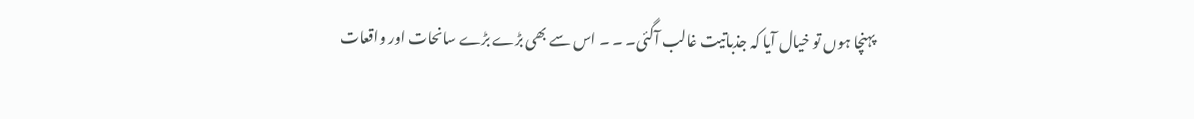پہنچا ہوں تو خیال آیا کہ جذباتیت غالب آگئی۔ ۔ ۔ اس سے بھی بڑے بڑے سانحات اور واقعات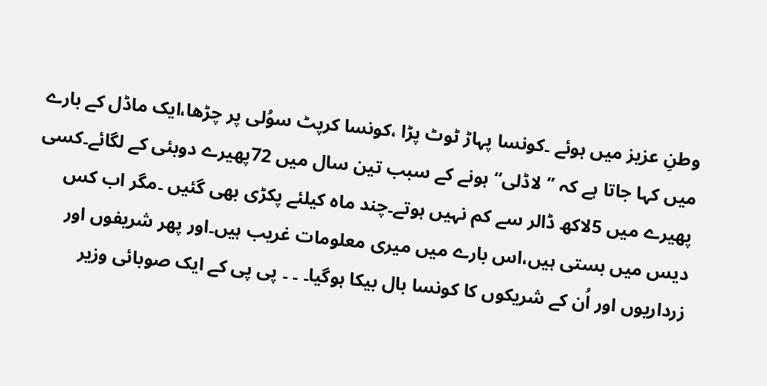وطنِ عزیز میں ہوئے ۔کونسا پہاڑ ٹوٹ پڑا ،کونسا کرپٹ سوُلی پر چڑھا،ایک ماڈل کے بارے میں کہا جاتا ہے کہ ’’لاڈلی‘‘ ہونے کے سبب تین سال میں 72پھیرے دوبئی کے لگائے۔کسی پھیرے میں 5لاکھ ڈالر سے کم نہیں ہوتے۔چند ماہ کیلئے پکڑی بھی گئیں ۔مگر اب کس دیس میں بستی ہیں،اس بارے میں میری معلومات غریب ہیں۔اور پھر شریفوں اور زرداریوں اور اُن کے شریکوں کا کونسا بال بیکا ہوگیا۔ ۔ ۔ پی پی کے ایک صوبائی وزیر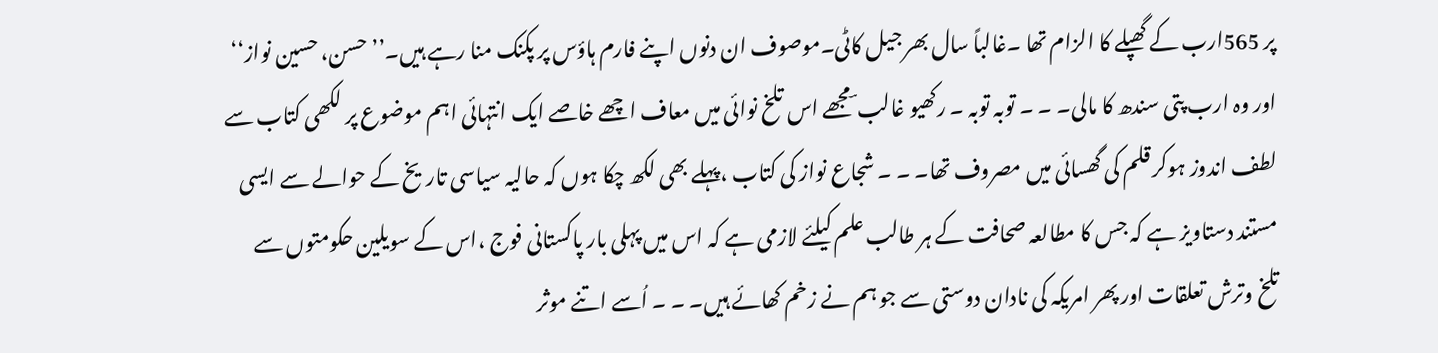پر 565ارب کے گھپلے کا الزام تھا ۔غالباً سال بھر جیل کاٹی۔موصوف ان دنوں اپنے فارم ہاؤس پر پکنک منا رہے ہیں۔’’حسن، حسین نواز‘‘ اور وہ ارب پتی سندھ کا مالی۔ ۔ ۔ توبہ توبہ ۔ رکھیو غالب ؔ مجھے اس تلخ نوائی میں معاف اچھے خاصے ایک انتہائی اہم موضوع پر لکھی کتاب سے لطف اندوز ہوکر قلم کی گھسائی میں مصروف تھا۔ ۔ ۔ شجاع نواز کی کتاب ،پہلے بھی لکھ چکا ہوں کہ حالیہ سیاسی تاریخ کے حوالے سے ایسی مستند دستاویز ہے کہ جس کا مطالعہ صحافت کے ہر طالب علم کیلئے لازمی ہے کہ اس میں پہلی بار پاکستانی فوج ،اس کے سویلین حکومتوں سے تلخ وترش تعلقات اور پھر امریکہ کی نادان دوستی سے جو ہم نے زخم کھائے ہیں۔ ۔ ۔ اُسے اتنے موثر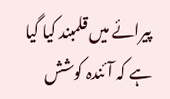پیرائے میں قلمبند کیا گیا ہے کہ آئندہ کوشش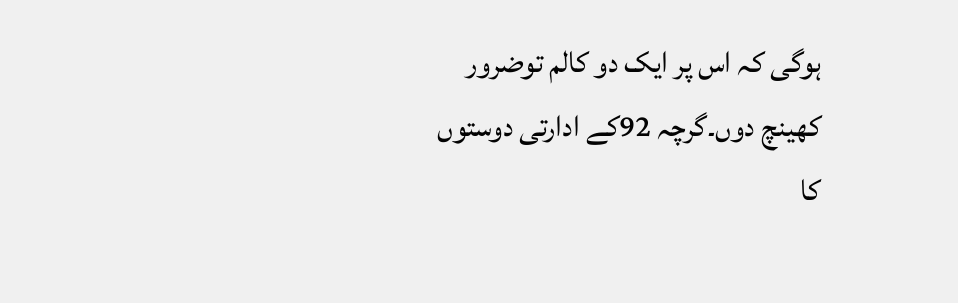ہوگی کہ اس پر ایک دو کالم توضرور کھینچ دوں۔گرچہ 92کے ادارتی دوستوں کا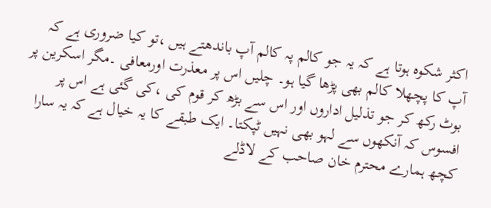اکثر شکوہ ہوتا ہے کہ یہ جو کالم پہ کالم آپ باندھتے ہیں ،تو کیا ضروری ہے کہ آپ کا پچھلا کالم بھی پڑھا گیا ہو۔ چلیں اس پر معذرت اورمعافی ۔مگر اسکرین پر بوٹ رکھ کر جو تذلیل اداروں اور اس سے بڑھ کر قوم کی ،کی گئی ہے اس پر افسوس کہ آنکھوں سے لہو بھی نہیں ٹپکتا۔ ایک طبقے کا یہ خیال ہے کہ یہ سارا کچھ ہمارے محترم خان صاحب کے لاڈلے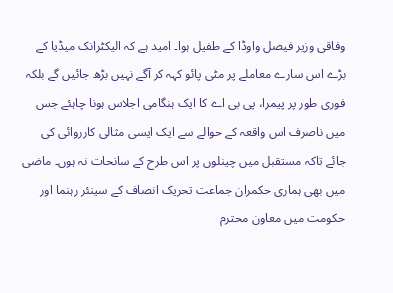وفاقی وزیر فیصل واوڈا کے طفیل ہوا۔ امید ہے کہ الیکٹرانک میڈیا کے بڑے اس سارے معاملے پر مٹی پائو کہہ کر آگے نہیں بڑھ جائیں گے بلکہ فوری طور پر پیمرا، پی بی اے کا ایک ہنگامی اجلاس ہونا چاہئے جس میں ناصرف اس واقعہ کے حوالے سے ایک ایسی مثالی کارروائی کی جائے تاکہ مستقبل میں چینلوں پر اس طرح کے سانحات نہ ہوں۔ ماضی میں بھی ہماری حکمران جماعت تحریک انصاف کے سینئر رہنما اور حکومت میں معاون محترم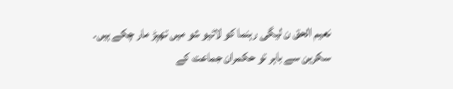نعیم الحق ن لیگی رہنما کو لائیو شو میں تھپڑ مار چکے ہیں۔ سکرین سے باہر تو حکمران جماعت کے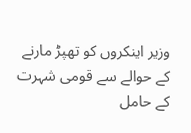وزیر اینکروں کو تھپڑ مارنے کے حوالے سے قومی شہرت کے حامل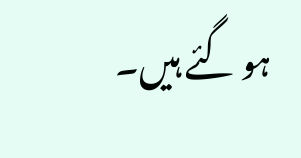ہو گئے ہیں۔